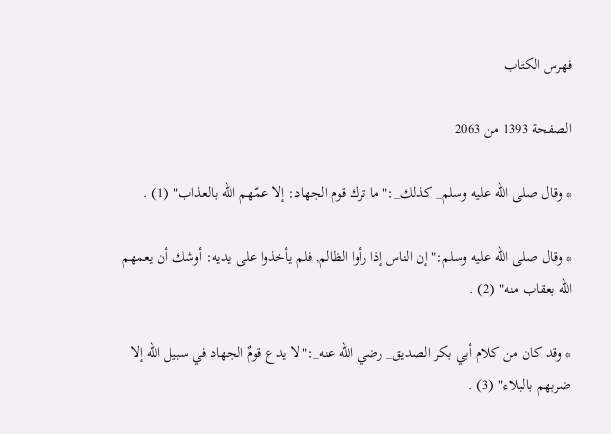فهرس الكتاب

الصفحة 1393 من 2063

* وقال صلى الله عليه وسلم_ كذلك_:"ما ترك قوم الجهاد: إلا عمّهم الله بالعذاب" (1) .

* وقال صلى الله عليه وسلم:"إن الناس إذا رأوا الظالم, فلم يأخذوا على يديه: أوشك أن يعمهم الله بعقاب منه" (2) .

* وقد كان من كلام أبي بكر الصديق_ رضي الله عنه_:"لا يدع قومٌ الجهاد في سبيل الله إلا ضربهم بالبلاء" (3) .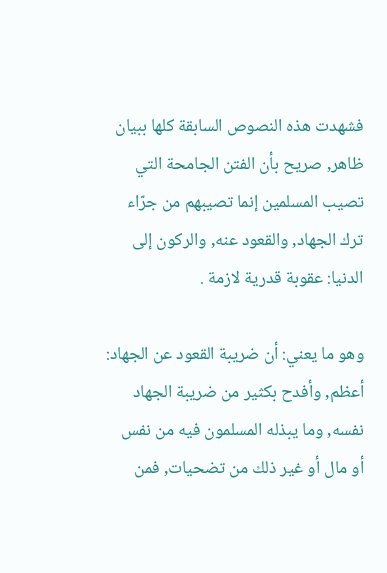فشهدت هذه النصوص السابقة كلها ببيان ظاهر, صريح بأن الفتن الجامحة التي تصيب المسلمين إنما تصيبهم من جرّاء ترك الجهاد, والقعود عنه, والركون إلى الدنيا: عقوبة قدرية لازمة .

وهو ما يعني: أن ضريبة القعود عن الجهاد: أعظم, وأفدح بكثير من ضريبة الجهاد نفسه, وما يبذله المسلمون فيه من نفس أو مال أو غير ذلك من تضحيات, فمن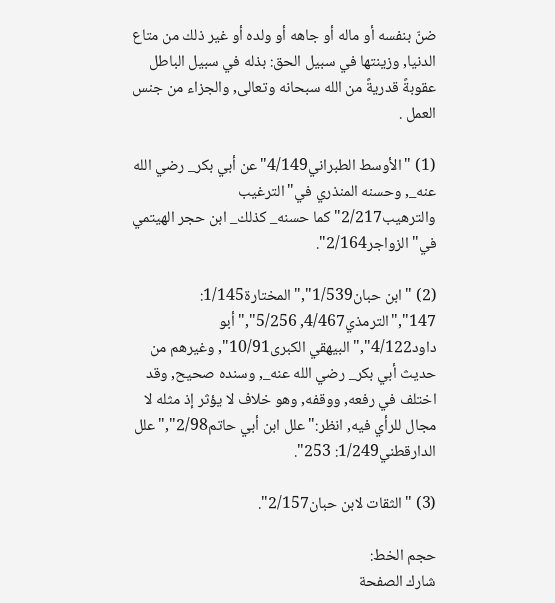ضنّ بنفسه أو ماله أو جاهه أو ولده أو غير ذلك من متاع الدنيا, وزينتها في سبيل الحق: بذله في سبيل الباطل عقوبةً قدريةً من الله سبحانه وتعالى, والجزاء من جنس العمل .

(1) "الأوسط الطبراني4/149"عن أبي بكر_ رضي الله عنه_, وحسنه المنذري في"الترغيب والترهيب2/217"كما حسنه_ كذلك_ ابن حجر الهيتمي في"الزواجر2/164".

(2) "ابن حبان1/539","المختارة1/145: 147","الترمذي4/467, 5/256","أبو داود4/122","البيهقي الكبرى10/91", وغيرهم من حديث أبي بكر_ رضي الله عنه_, وسنده صحيح, وقد اختلف في رفعه, ووقفه, وهو خلاف لا يؤثر إذ مثله لا مجال للرأي فيه, انظر:"علل ابن أبي حاتم2/98","علل الدارقطني1/249: 253".

(3) "الثقات لابن حبان2/157".

حجم الخط:
شارك الصفحة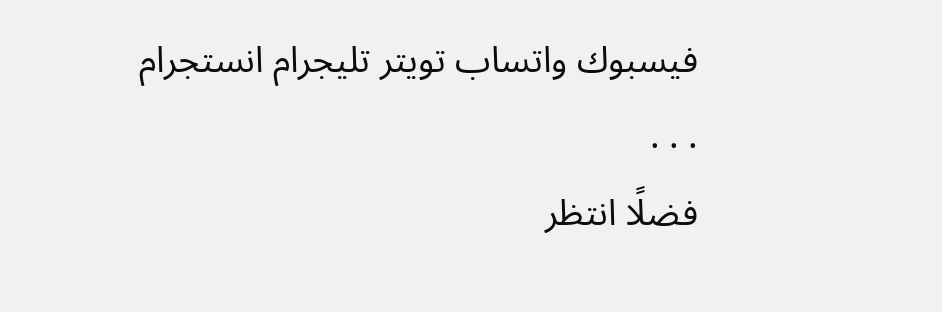فيسبوك واتساب تويتر تليجرام انستجرام
. . .
فضلًا انتظر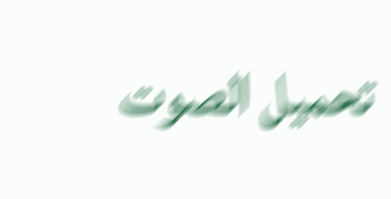تحميل الصوت